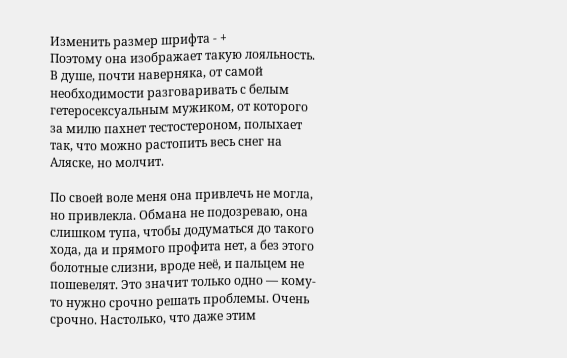Изменить размер шрифта - +
Поэтому она изображает такую лояльность. В душе, почти наверняка, от самой необходимости разговаривать с белым гетеросексуальным мужиком, от которого за милю пахнет тестостероном, полыхает так, что можно растопить весь снег на Аляске, но молчит.

По своей воле меня она привлечь не могла, но привлекла. Обмана не подозреваю, она слишком тупа, чтобы додуматься до такого хода, да и прямого профита нет, а без этого болотные слизни, вроде неё, и пальцем не пошевелят. Это значит только одно — кому-то нужно срочно решать проблемы. Очень срочно. Настолько, что даже этим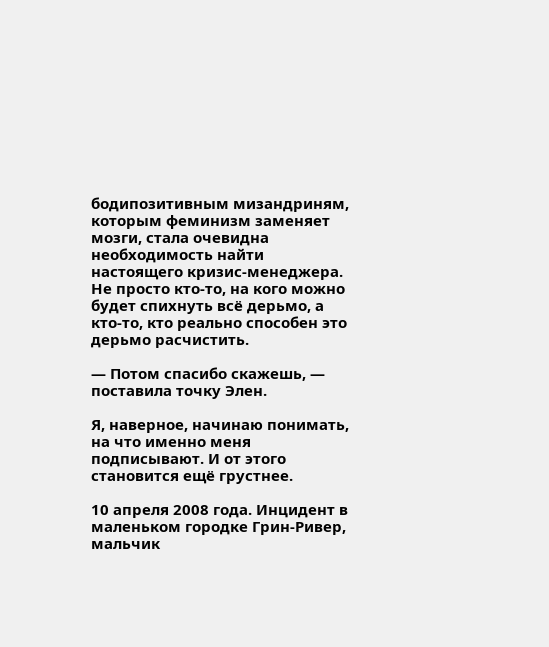бодипозитивным мизандриням, которым феминизм заменяет мозги, стала очевидна необходимость найти настоящего кризис-менеджера. Не просто кто-то, на кого можно будет спихнуть всё дерьмо, а кто-то, кто реально способен это дерьмо расчистить.

— Потом спасибо скажешь, — поставила точку Элен.

Я, наверное, начинаю понимать, на что именно меня подписывают. И от этого становится ещё грустнее.

10 апреля 2008 года. Инцидент в маленьком городке Грин-Ривер, мальчик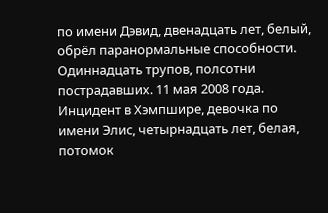по имени Дэвид, двенадцать лет, белый, обрёл паранормальные способности. Одиннадцать трупов, полсотни пострадавших. 11 мая 2008 года. Инцидент в Хэмпшире, девочка по имени Элис, четырнадцать лет, белая, потомок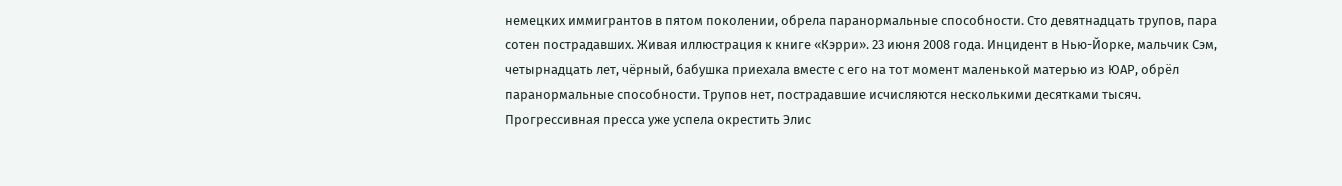немецких иммигрантов в пятом поколении, обрела паранормальные способности. Сто девятнадцать трупов, пара сотен пострадавших. Живая иллюстрация к книге «Кэрри». 23 июня 2008 года. Инцидент в Нью-Йорке, мальчик Сэм, четырнадцать лет, чёрный, бабушка приехала вместе с его на тот момент маленькой матерью из ЮАР, обрёл паранормальные способности. Трупов нет, пострадавшие исчисляются несколькими десятками тысяч. Прогрессивная пресса уже успела окрестить Элис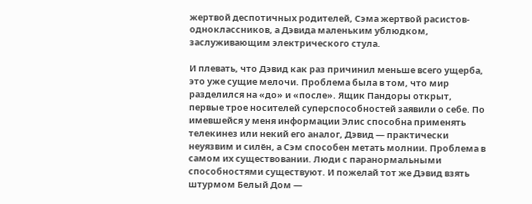жертвой деспотичных родителей, Сэма жертвой расистов-одноклассников, а Дэвида маленьким ублюдком, заслуживающим электрического стула.

И плевать, что Дэвид как раз причинил меньше всего ущерба, это уже сущие мелочи. Проблема была в том, что мир разделился на «до» и «после». Ящик Пандоры открыт, первые трое носителей суперспособностей заявили о себе. По имевшейся у меня информации Элис способна применять телекинез или некий его аналог, Дэвид — практически неуязвим и силён, а Сэм способен метать молнии. Проблема в самом их существовании. Люди с паранормальными способностями существуют. И пожелай тот же Дэвид взять штурмом Белый Дом —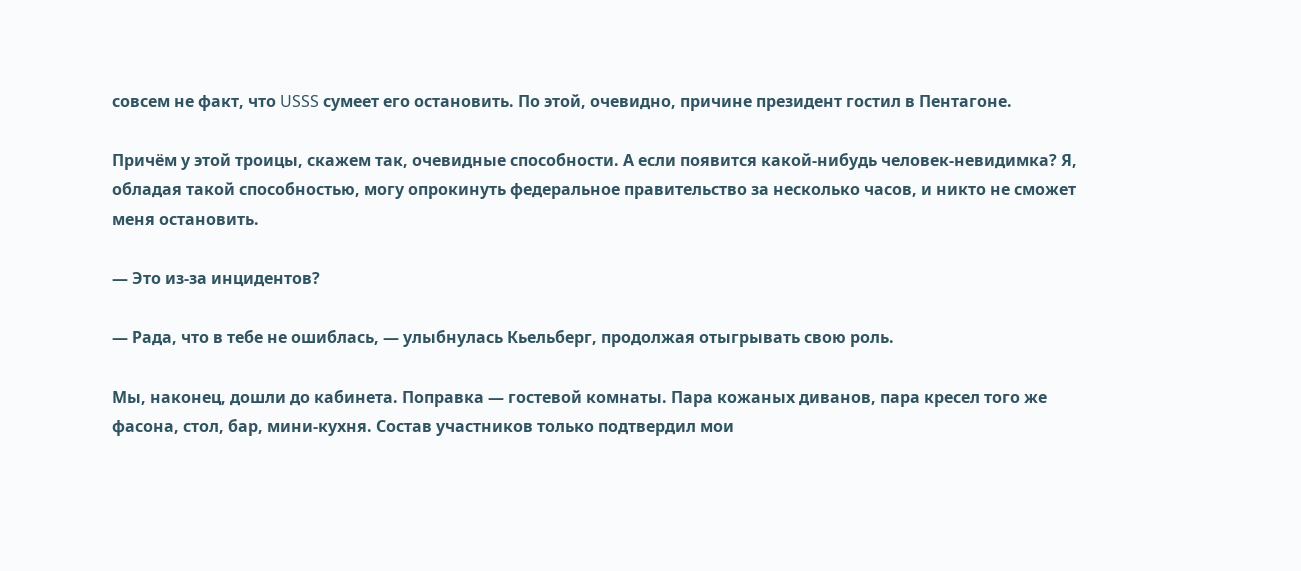совсем не факт, что USSS сумеет его остановить. По этой, очевидно, причине президент гостил в Пентагоне.

Причём у этой троицы, скажем так, очевидные способности. А если появится какой-нибудь человек-невидимка? Я, обладая такой способностью, могу опрокинуть федеральное правительство за несколько часов, и никто не сможет меня остановить.

— Это из-за инцидентов?

— Рада, что в тебе не ошиблась, — улыбнулась Кьельберг, продолжая отыгрывать свою роль.

Мы, наконец, дошли до кабинета. Поправка — гостевой комнаты. Пара кожаных диванов, пара кресел того же фасона, стол, бар, мини-кухня. Состав участников только подтвердил мои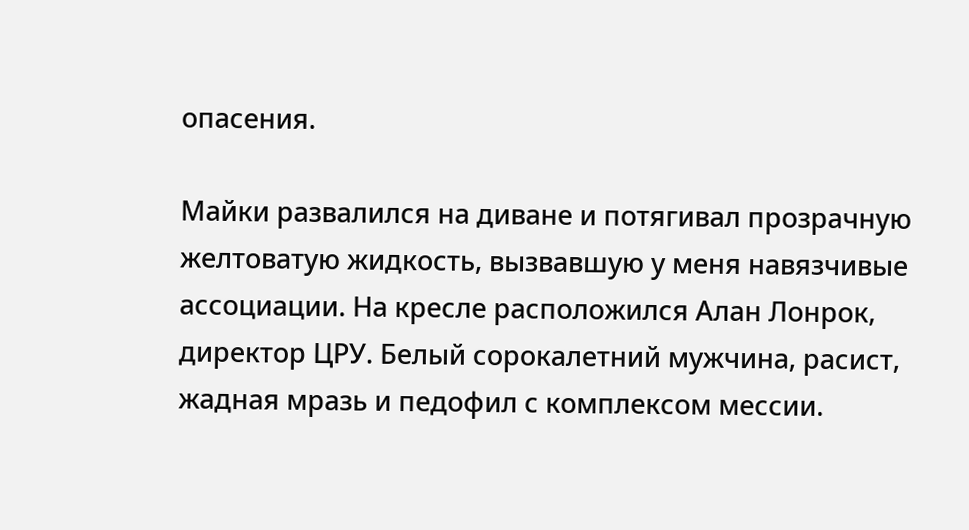опасения.

Майки развалился на диване и потягивал прозрачную желтоватую жидкость, вызвавшую у меня навязчивые ассоциации. На кресле расположился Алан Лонрок, директор ЦРУ. Белый сорокалетний мужчина, расист, жадная мразь и педофил с комплексом мессии.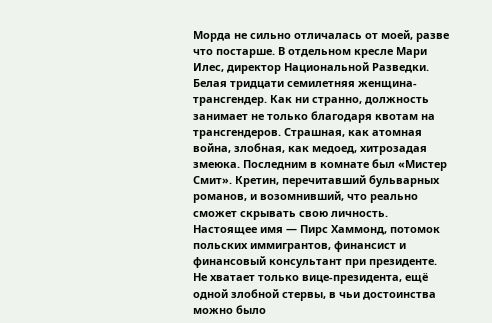Морда не сильно отличалась от моей, разве что постарше. В отдельном кресле Мари Илес, директор Национальной Разведки. Белая тридцати семилетняя женщина-трансгендер. Как ни странно, должность занимает не только благодаря квотам на трансгендеров. Страшная, как атомная война, злобная, как медоед, хитрозадая змеюка. Последним в комнате был «Мистер Смит». Кретин, перечитавший бульварных романов, и возомнивший, что реально сможет скрывать свою личность. Настоящее имя — Пирс Хаммонд, потомок польских иммигрантов, финансист и финансовый консультант при президенте. Не хватает только вице-президента, ещё одной злобной стервы, в чьи достоинства можно было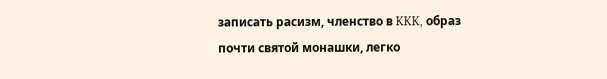записать расизм, членство в KKK, образ почти святой монашки, легко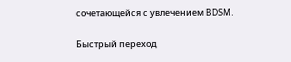сочетающейся с увлечением BDSM.

Быстрый переход